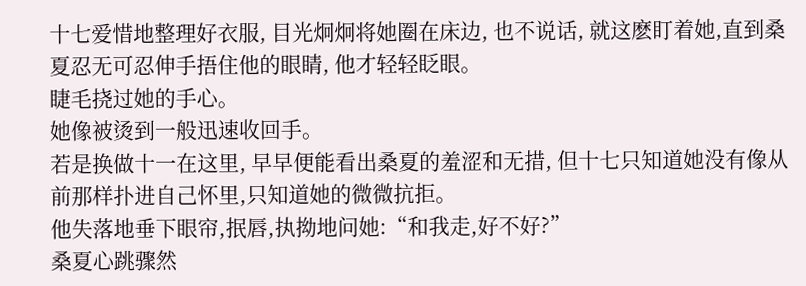十七爱惜地整理好衣服, 目光炯炯将她圈在床边, 也不说话, 就这麽盯着她,直到桑夏忍无可忍伸手捂住他的眼睛, 他才轻轻眨眼。
睫毛挠过她的手心。
她像被烫到一般迅速收回手。
若是换做十一在这里, 早早便能看出桑夏的羞涩和无措, 但十七只知道她没有像从前那样扑进自己怀里,只知道她的微微抗拒。
他失落地垂下眼帘,抿唇,执拗地问她:“和我走,好不好?”
桑夏心跳骤然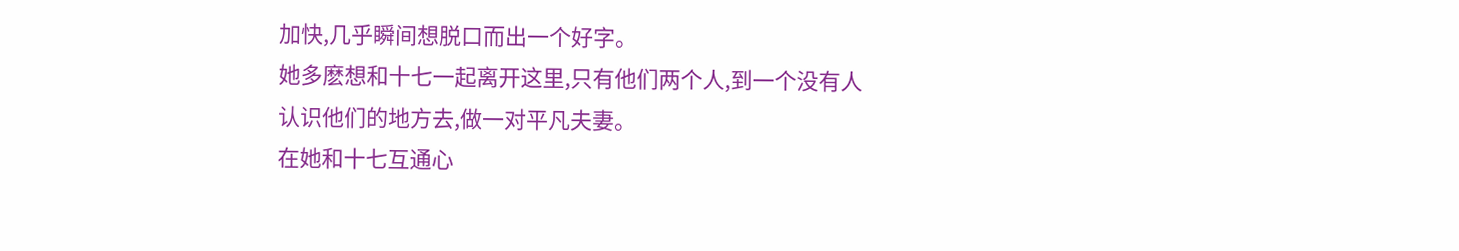加快,几乎瞬间想脱口而出一个好字。
她多麽想和十七一起离开这里,只有他们两个人,到一个没有人认识他们的地方去,做一对平凡夫妻。
在她和十七互通心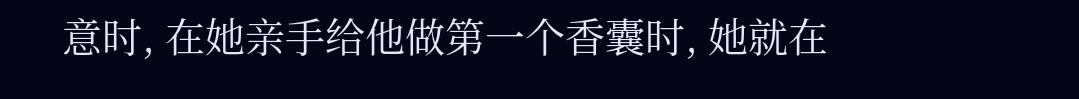意时, 在她亲手给他做第一个香囊时, 她就在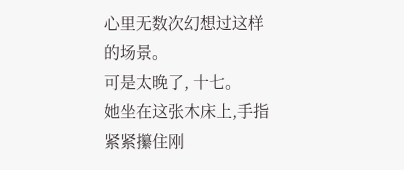心里无数次幻想过这样的场景。
可是太晚了, 十七。
她坐在这张木床上,手指紧紧攥住刚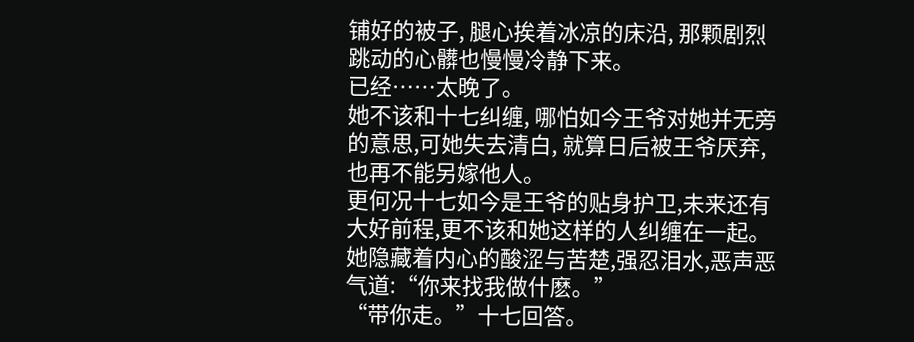铺好的被子, 腿心挨着冰凉的床沿, 那颗剧烈跳动的心髒也慢慢冷静下来。
已经……太晚了。
她不该和十七纠缠, 哪怕如今王爷对她并无旁的意思,可她失去清白, 就算日后被王爷厌弃,也再不能另嫁他人。
更何况十七如今是王爷的贴身护卫,未来还有大好前程,更不该和她这样的人纠缠在一起。
她隐藏着内心的酸涩与苦楚,强忍泪水,恶声恶气道:“你来找我做什麽。”
“带你走。”十七回答。